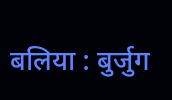बलिया : बुर्जुग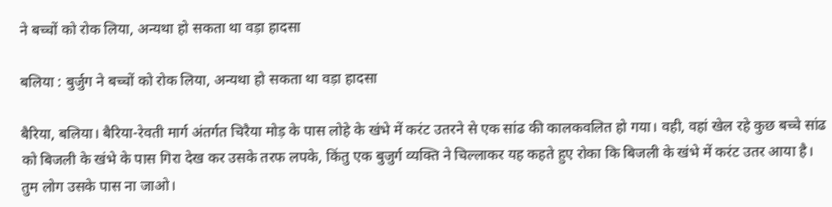ने बच्चों को रोक लिया, अन्यथा हो सकता था वड़ा हादसा

बलिया : बुर्जुग ने बच्चों को रोक लिया, अन्यथा हो सकता था वड़ा हादसा

बैरिया, बलिया। बैरिया-रेवती मार्ग अंतर्गत चिरैया मोड़ के पास लोहे के खंभे में करंट उतरने से एक सांढ की कालकवलित हो गया। वही, वहां खेल रहे कुछ बच्चे सांढ को बिजली के खंभे के पास गिरा देख कर उसके तरफ लपके, किंतु एक बुजुर्ग व्यक्ति ने चिल्लाकर यह कहते हुए रोका कि बिजली के खंभे में करंट उतर आया है। तुम लोग उसके पास ना जाओ।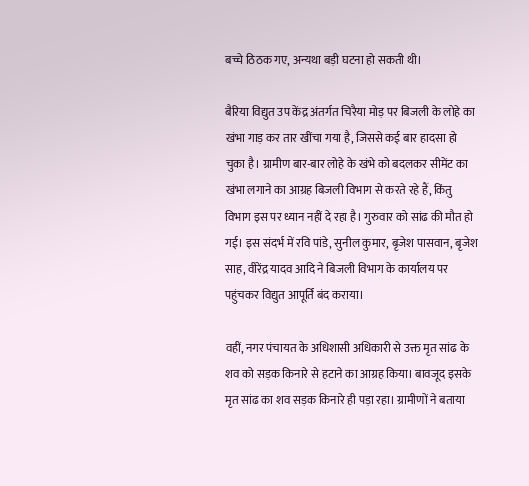बच्चे ठिठक गए, अन्यथा बड़ी घटना हो सकती थी‌।

बैरिया विद्युत उप केंद्र अंतर्गत चिरैया मोड़ पर बिजली के लोहे का खंभा गाड़ कर तार खींचा गया है, जिससे कई बार हादसा हो चुका है। ग्रामीण बार-बार लोहे के खंभे को बदलकर सीमेंट का खंभा लगाने का आग्रह बिजली विभाग से करते रहे हैं, किंतु विभाग इस पर ध्यान नहीं दे रहा है। गुरुवार को सांढ की मौत हो गई। इस संदर्भ में रवि पांडे, सुनील कुमार, बृजेश पासवान, बृजेश साह, वीरेंद्र यादव आदि ने बिजली विभाग के कार्यालय पर पहुंचकर विद्युत आपूर्ति बंद कराया।

वहीं, नगर पंचायत के अधिशासी अधिकारी से उक्त मृत सांढ के शव को सड़क किनारे से हटाने का आग्रह किया। बावजूद इसके मृत सांढ का शव सड़क किनारे ही पड़ा रहा। ग्रामीणों ने बताया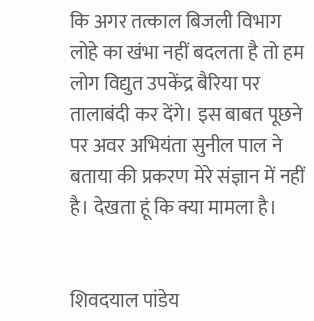कि अगर तत्काल बिजली विभाग लोहे का खंभा नहीं बदलता है तो हम लोग विद्युत उपकेंद्र बैरिया पर तालाबंदी कर देंगे। इस बाबत पूछने पर अवर अभियंता सुनील पाल ने बताया की प्रकरण मेरे संज्ञान में नहीं है। देखता हूं कि क्या मामला है।


शिवदयाल पांडेय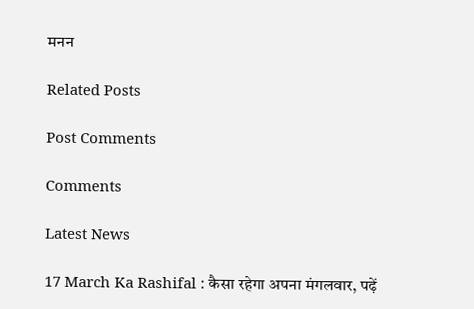मनन

Related Posts

Post Comments

Comments

Latest News

17 March Ka Rashifal : कैसा रहेगा अपना मंगलवार, पढ़ें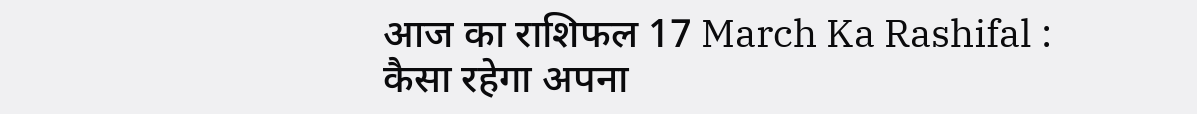आज का राशिफल 17 March Ka Rashifal : कैसा रहेगा अपना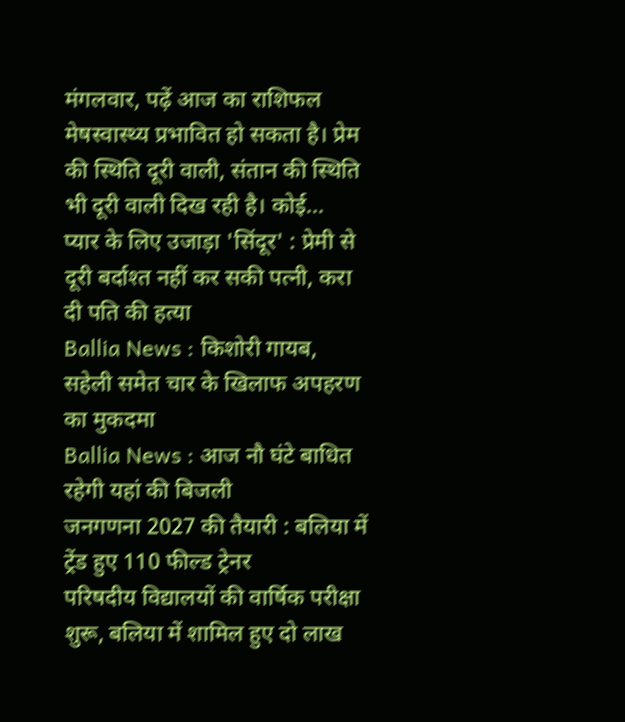मंगलवार, पढ़ें आज का राशिफल
मेषस्वास्थ्य प्रभावित हो सकता है। प्रेम की स्थिति दूरी वाली, संतान की स्थिति भी दूरी वाली दिख रही है। कोई...
प्यार के लिए उजाड़ा 'सिंदूर' : प्रेमी से दूरी बर्दाश्त नहीं कर सकी पत्नी, करा दी पति की हत्या
Ballia News : किशोरी गायब, सहेली समेत चार के खिलाफ अपहरण का मुकदमा
Ballia News : आज नौ घंटे बाधित रहेगी यहां की बिजली
जनगणना 2027 की तैयारी : बलिया में ट्रेंड हुए 110 फील्ड ट्रेनर
परिषदीय विद्यालयों की वार्षिक परीक्षा शुरू, बलिया में शामिल हुए दो लाख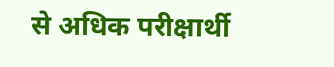से अधिक परीक्षार्थी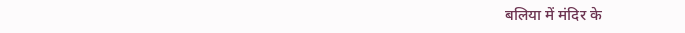बलिया में मंदिर के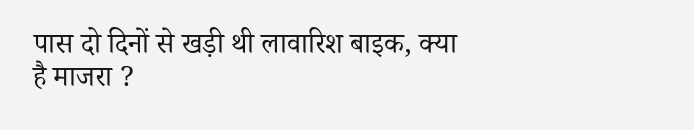पास दो दिनों से खड़ी थी लावारिश बाइक, क्या है माजरा ?